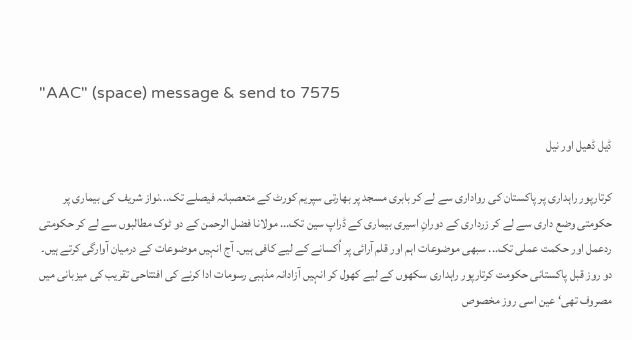"AAC" (space) message & send to 7575

ڈیل ڈھیل اور نیل

کرتارپور راہداری پر پاکستان کی رواداری سے لے کر بابری مسجد پر بھارتی سپریم کورٹ کے متعصبانہ فیصلے تک...نواز شریف کی بیماری پر حکومتی وضع داری سے لے کر زرداری کے دورانِ اسیری بیماری کے ڈراپ سین تک... مولانا فضل الرحمن کے دو ٹوک مطالبوں سے لے کر حکومتی ردعمل اور حکمت عملی تک... سبھی موضوعات اہم اور قلم آرائی پر اُکسانے کے لیے کافی ہیں۔ آج انہیں موضوعات کے درمیان آوارگی کرتے ہیں۔
دو روز قبل پاکستانی حکومت کرتارپور راہداری سکھوں کے لیے کھول کر انہیں آزادانہ مذہبی رسومات ادا کرنے کی افتتاحی تقریب کی میزبانی میں مصروف تھی‘ عین اسی روز مخصوص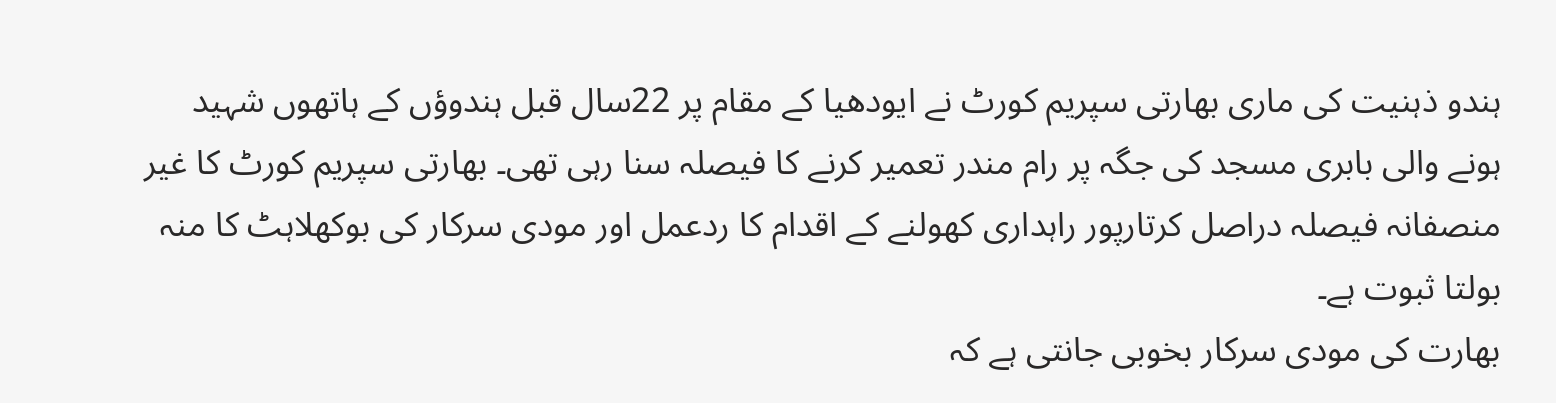ہندو ذہنیت کی ماری بھارتی سپریم کورٹ نے ایودھیا کے مقام پر 22سال قبل ہندوؤں کے ہاتھوں شہید ہونے والی بابری مسجد کی جگہ پر رام مندر تعمیر کرنے کا فیصلہ سنا رہی تھی۔ بھارتی سپریم کورٹ کا غیر منصفانہ فیصلہ دراصل کرتارپور راہداری کھولنے کے اقدام کا ردعمل اور مودی سرکار کی بوکھلاہٹ کا منہ بولتا ثبوت ہے۔
بھارت کی مودی سرکار بخوبی جانتی ہے کہ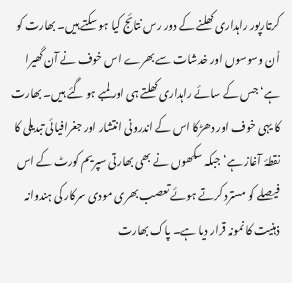کرتارپور راہداری کھلنے کے دور رس نتائج کیا ہو سکتے ہیں۔ بھارت کو اُن وسوسوں اور خدشات سے بھرے اس خوف نے آن گھیرا ہے‘ جس کے سائے راہداری کھلتے ہی اور لمبے ہو گئے ہیں۔ بھارت کا یہی خوف اور دھڑکا اس کے اندرونی انتشار اور جغرافیائی تبدیلی کا نقطۂ آغاز ہے‘جبکہ سکھوں نے بھی بھارتی سپریم کورٹ کے اس فیصلے کو مسترد کرتے ہوئے تعصب بھری مودی سرکار کی ہندوانہ ذہنیت کا نمونہ قرار دیا ہے۔ پاک بھارت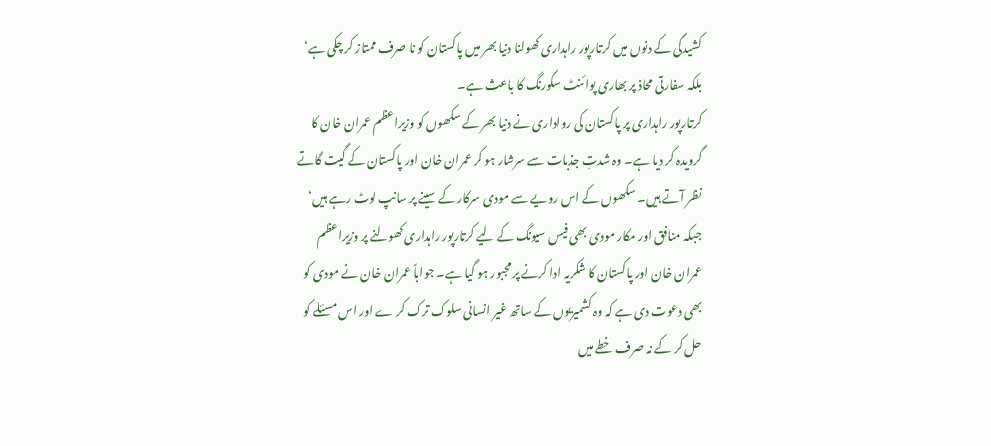کشیدگی کے دنوں میں کرتارپور راہداری کھولنا دنیا بھر میں پاکستان کو نا صرف ممتاز کر چکی ہے‘ بلکہ سفارتی محاذ پر بھاری پوائنٹ سکورنگ کا باعث ہے۔
کرتارپور راہداری پر پاکستان کی رواداری نے دنیا بھر کے سکھوں کو وزیراعظم عمران خان کا گرویدہ کر دیا ہے۔ وہ شدتِ جذبات سے سرشار ہو کر عمران خان اور پاکستان کے گیت گاتے نظر آتے ہیں۔ سکھوں کے اس رویے سے مودی سرکار کے سینے پر سانپ لوٹ رہے ہیں‘ جبکہ منافق اور مکار مودی بھی فیس سیونگ کے لیے کرتارپور راہداری کھولنے پر وزیراعظم عمران خان اور پاکستان کا شکریہ ادا کرنے پر مجبور ہو گیا ہے۔ جواباً عمران خان نے مودی کو بھی دعوت دی ہے کہ وہ کشمیریوں کے ساتھ غیر انسانی سلوک ترک کر ے اور اس مسئلے کو حل کر کے نہ صرف خطے میں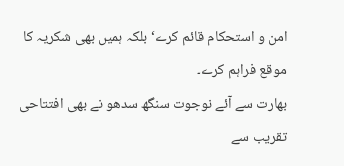امن و استحکام قائم کرے‘ بلکہ ہمیں بھی شکریہ کا موقع فراہم کرے۔
بھارت سے آئے نوجوت سنگھ سدھو نے بھی افتتاحی تقریب سے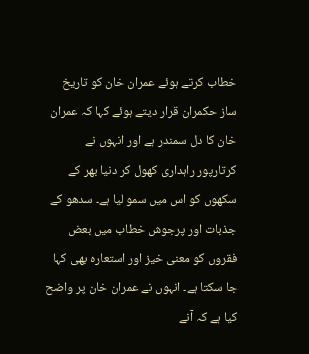خطاب کرتے ہوئے عمران خان کو تاریخ ساز حکمران قرار دیتے ہوئے کہا کہ عمران خان کا دل سمندر ہے اور انہوں نے کرتارپور راہداری کھول کر دنیا بھر کے سکھوں کو اس میں سمو لیا ہے۔ سدھو کے جذبات اور پرجوش خطاب میں بعض فقروں کو معنی خیز اور استعارہ بھی کہا جا سکتا ہے۔ انہوں نے عمران خان پر واضح کیا ہے کہ آنے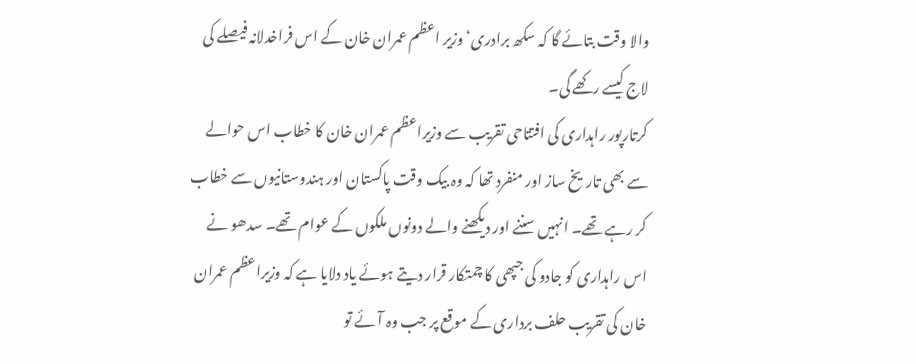والا وقت بتائے گا کہ سکھ برادری‘ وزیر اعظم عمران خان کے اس فراخدلانہ فیصلے کی لاج کیسے رکھے گی۔
کرتارپور راہداری کی افتتاحی تقریب سے وزیراعظم عمران خان کا خطاب اس حوالے سے بھی تاریخ ساز اور منفرد تھا کہ وہ بیک وقت پاکستان اور ہندوستانیوں سے خطاب کر رہے تھے۔ انہیں سننے اور دیکھنے والے دونوں ملکوں کے عوام تھے۔ سدھو نے اس راہداری کو جادو کی جپھی کا چمتکار قرار دیتے ہوئے یاد دلایا ہے کہ وزیراعظم عمران خان کی تقریب حلف برداری کے موقع پر جب وہ آئے تو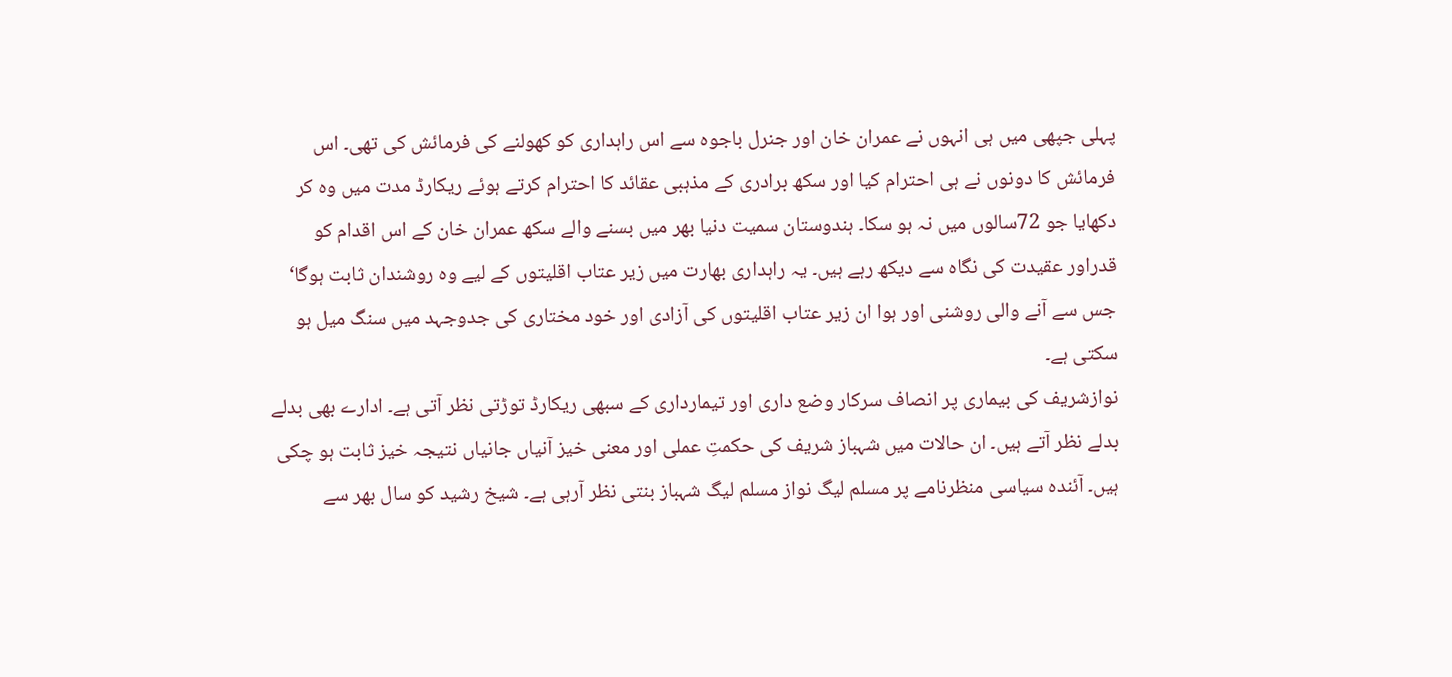پہلی جپھی میں ہی انہوں نے عمران خان اور جنرل باجوہ سے اس راہداری کو کھولنے کی فرمائش کی تھی۔ اس فرمائش کا دونوں نے ہی احترام کیا اور سکھ برادری کے مذہبی عقائد کا احترام کرتے ہوئے ریکارڈ مدت میں وہ کر دکھایا جو 72سالوں میں نہ ہو سکا۔ ہندوستان سمیت دنیا بھر میں بسنے والے سکھ عمران خان کے اس اقدام کو قدراور عقیدت کی نگاہ سے دیکھ رہے ہیں۔ یہ راہداری بھارت میں زیر عتاب اقلیتوں کے لیے وہ روشندان ثابت ہوگا‘ جس سے آنے والی روشنی اور ہوا ان زیر عتاب اقلیتوں کی آزادی اور خود مختاری کی جدوجہد میں سنگ میل ہو سکتی ہے۔
نوازشریف کی بیماری پر انصاف سرکار وضع داری اور تیمارداری کے سبھی ریکارڈ توڑتی نظر آتی ہے۔ ادارے بھی بدلے بدلے نظر آتے ہیں۔ ان حالات میں شہباز شریف کی حکمتِ عملی اور معنی خیز آنیاں جانیاں نتیجہ خیز ثابت ہو چکی ہیں۔ آئندہ سیاسی منظرنامے پر مسلم لیگ نواز مسلم لیگ شہباز بنتی نظر آرہی ہے۔ شیخ رشید کو سال بھر سے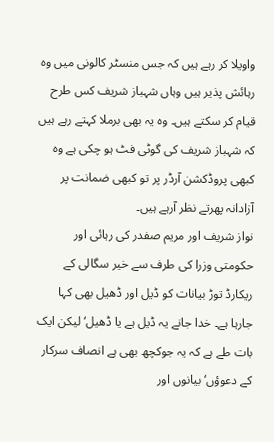واویلا کر رہے ہیں کہ جس منسٹر کالونی میں وہ رہائش پذیر ہیں وہاں شہباز شریف کس طرح قیام کر سکتے ہیں۔ وہ یہ بھی برملا کہتے رہے ہیں کہ شہباز شریف کی گوٹی فٹ ہو چکی ہے وہ کبھی پروڈکشن آرڈر پر تو کبھی ضمانت پر آزادانہ پھرتے نظر آرہے ہیں۔
نواز شریف اور مریم صفدر کی رہائی اور حکومتی وزرا کی طرف سے خیر سگالی کے ریکارڈ توڑ بیانات کو ڈیل اور ڈھیل بھی کہا جارہا ہے۔ خدا جانے یہ ڈیل ہے یا ڈھیل‘ لیکن ایک بات طے ہے کہ یہ جوکچھ بھی ہے انصاف سرکار کے دعوؤں‘ بیانوں اور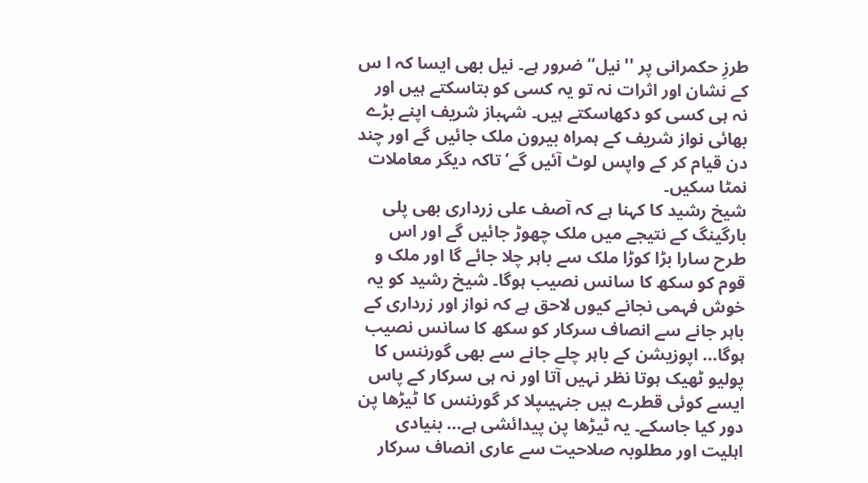طرزِ حکمرانی پر ''نیل‘‘ ضرور ہے۔ نیل بھی ایسا کہ ا س کے نشان اور اثرات نہ تو یہ کسی کو بتاسکتے ہیں اور نہ ہی کسی کو دکھاسکتے ہیں۔ شہباز شریف اپنے بڑے بھائی نواز شریف کے ہمراہ بیرون ملک جائیں گے اور چند دن قیام کر کے واپس لوٹ آئیں گے‘ تاکہ دیگر معاملات نمٹا سکیں۔
شیخ رشید کا کہنا ہے کہ آصف علی زرداری بھی پلی بارگینگ کے نتیجے میں ملک چھوڑ جائیں گے اور اس طرح سارا بڑا کوڑا ملک سے باہر چلا جائے گا اور ملک و قوم کو سکھ کا سانس نصیب ہوگا۔ شیخ رشید کو یہ خوش فہمی نجانے کیوں لاحق ہے کہ نواز اور زرداری کے باہر جانے سے انصاف سرکار کو سکھ کا سانس نصیب ہوگا... اپوزیشن کے باہر چلے جانے سے بھی گورننس کا پولیو ٹھیک ہوتا نظر نہیں آتا اور نہ ہی سرکار کے پاس ایسے کوئی قطرے ہیں جنہیںپلا کر گورننس کا ٹیڑھا پن دور کیا جاسکے۔ یہ ٹیڑھا پن پیدائشی ہے... بنیادی اہلیت اور مطلوبہ صلاحیت سے عاری انصاف سرکار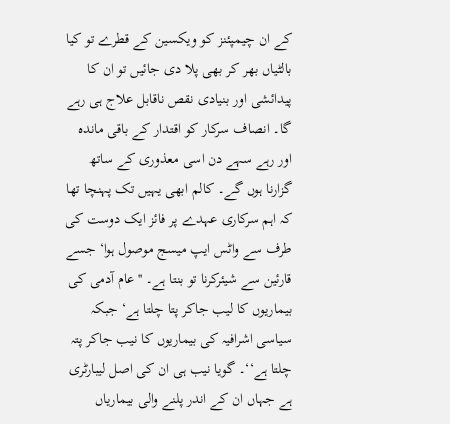کے ان چیمپئنز کو ویکسین کے قطرے تو کیا بالٹیاں بھر کر بھی پلا دی جائیں تو ان کا پیدائشی اور بنیادی نقص ناقابل علاج ہی رہے گا۔ انصاف سرکار کو اقتدار کے باقی ماندہ اور رہے سہے دن اسی معذوری کے ساتھ گزارنا ہوں گے۔ کالم ابھی یہیں تک پہنچا تھا کہ اہم سرکاری عہدے پر فائز ایک دوست کی طرف سے واٹس ایپ میسج موصول ہوا‘ جسے قارئین سے شیئرکرنا تو بنتا ہے۔ ''عام آدمی کی بیماریوں کا لیب جاکر پتا چلتا ہے‘ جبکہ سیاسی اشرافیہ کی بیماریوں کا نیب جاکر پتہ چلتا ہے‘‘۔ گویا نیب ہی ان کی اصل لیبارٹری ہے جہاں ان کے اندر پلنے والی بیماریاں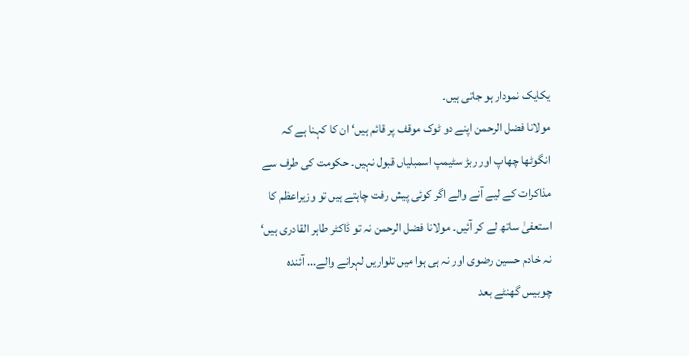یکایک نمودار ہو جاتی ہیں۔
مولانا فضل الرحمن اپنے دو ٹوک موقف پر قائم ہیں‘ ان کا کہنا ہے کہ انگوٹھا چھاپ اور ربڑ سٹیمپ اسمبلیاں قبول نہیں۔ حکومت کی طرف سے مذاکرات کے لیے آنے والے اگر کوئی پیش رفت چاہتے ہیں تو وزیراعظم کا استعفیٰ ساتھ لے کر آئیں۔ مولانا فضل الرحمن نہ تو ڈاکٹر طاہر القادری ہیں‘ نہ خادم حسین رضوی اور نہ ہی ہوا میں تلواریں لہرانے والے... آئندہ چوبیس گھنٹے بعد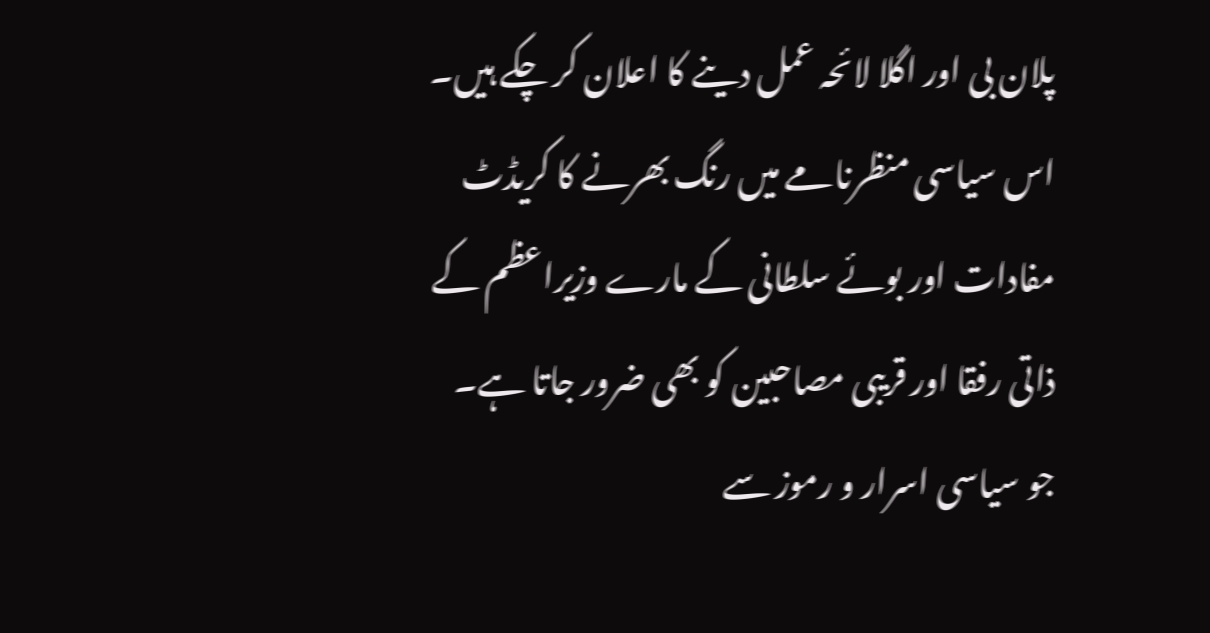پلان بی اور اگلا لائحہ عمل دینے کا اعلان کر چکے ہیں۔ اس سیاسی منظرنامے میں رنگ بھرنے کا کریڈٹ مفادات اور بوئے سلطانی کے مارے وزیراعظم کے ذاتی رفقا اور قریبی مصاحبین کو بھی ضرور جاتا ہے۔ جو سیاسی اسرار و رموز سے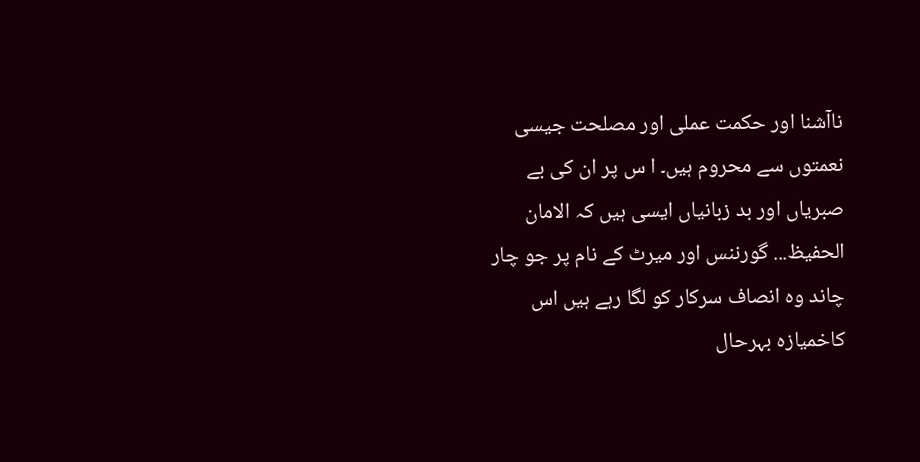ناآشنا اور حکمت عملی اور مصلحت جیسی نعمتوں سے محروم ہیں۔ ا س پر ان کی بے صبریاں اور بد زبانیاں ایسی ہیں کہ الامان الحفیظ... گورننس اور میرٹ کے نام پر جو چار چاند وہ انصاف سرکار کو لگا رہے ہیں اس کاخمیازہ بہرحال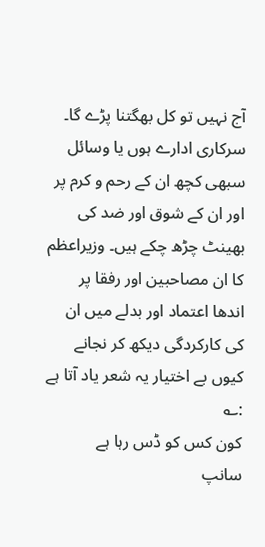آج نہیں تو کل بھگتنا پڑے گا۔ سرکاری ادارے ہوں یا وسائل سبھی کچھ ان کے رحم و کرم پر اور ان کے شوق اور ضد کی بھینٹ چڑھ چکے ہیں۔ وزیراعظم کا ان مصاحبین اور رفقا پر اندھا اعتماد اور بدلے میں ان کی کارکردگی دیکھ کر نجانے کیوں بے اختیار یہ شعر یاد آتا ہے :؎
کون کس کو ڈس رہا ہے
سانپ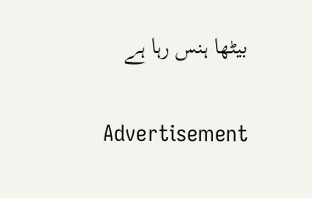بیٹھا ہنس رہا ہے

Advertisement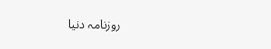روزنامہ دنیا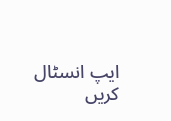ایپ انسٹال کریں